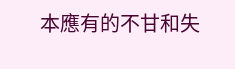本應有的不甘和失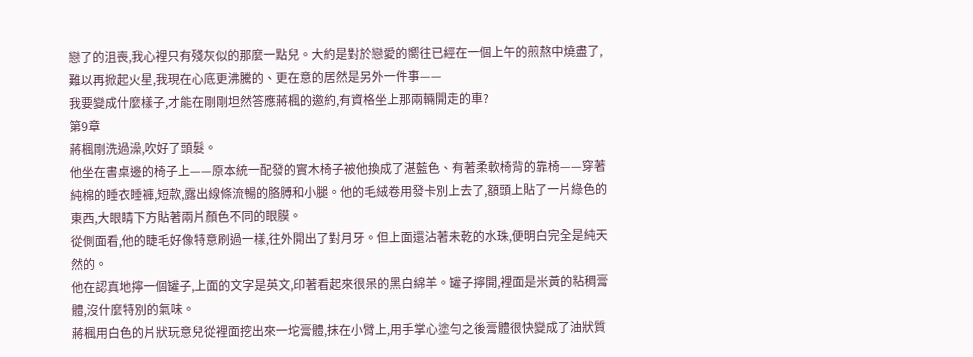戀了的沮喪,我心裡只有殘灰似的那麼一點兒。大約是對於戀愛的嚮往已經在一個上午的煎熬中燒盡了,難以再掀起火星,我現在心底更沸騰的、更在意的居然是另外一件事——
我要變成什麼樣子,才能在剛剛坦然答應蔣楓的邀約,有資格坐上那兩輛開走的車?
第9章
蔣楓剛洗過澡,吹好了頭髮。
他坐在書桌邊的椅子上——原本統一配發的實木椅子被他換成了湛藍色、有著柔軟椅背的靠椅——穿著純棉的睡衣睡褲,短款,露出線條流暢的胳膊和小腿。他的毛絨卷用發卡別上去了,額頭上貼了一片綠色的東西,大眼睛下方貼著兩片顏色不同的眼膜。
從側面看,他的睫毛好像特意刷過一樣,往外開出了對月牙。但上面還沾著未乾的水珠,便明白完全是純天然的。
他在認真地擰一個罐子,上面的文字是英文,印著看起來很呆的黑白綿羊。罐子擰開,裡面是米黃的粘稠膏體,沒什麼特別的氣味。
蔣楓用白色的片狀玩意兒從裡面挖出來一坨膏體,抹在小臂上,用手掌心塗勻之後膏體很快變成了油狀質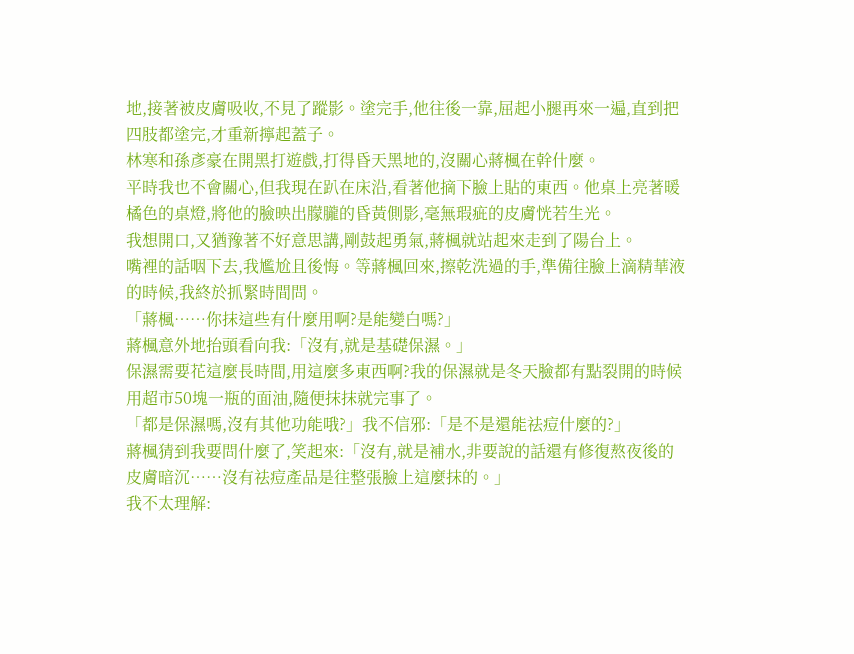地,接著被皮膚吸收,不見了蹤影。塗完手,他往後一靠,屈起小腿再來一遍,直到把四肢都塗完,才重新擰起蓋子。
林寒和孫彥豪在開黑打遊戲,打得昏天黑地的,沒關心蔣楓在幹什麼。
平時我也不會關心,但我現在趴在床沿,看著他摘下臉上貼的東西。他桌上亮著暖橘色的桌燈,將他的臉映出朦朧的昏黃側影,毫無瑕疵的皮膚恍若生光。
我想開口,又猶豫著不好意思講,剛鼓起勇氣,蔣楓就站起來走到了陽台上。
嘴裡的話咽下去,我尷尬且後悔。等蔣楓回來,擦乾洗過的手,準備往臉上滴精華液的時候,我終於抓緊時間問。
「蔣楓……你抹這些有什麼用啊?是能變白嗎?」
蔣楓意外地抬頭看向我:「沒有,就是基礎保濕。」
保濕需要花這麼長時間,用這麼多東西啊?我的保濕就是冬天臉都有點裂開的時候用超市50塊一瓶的面油,隨便抹抹就完事了。
「都是保濕嗎,沒有其他功能哦?」我不信邪:「是不是還能祛痘什麼的?」
蔣楓猜到我要問什麼了,笑起來:「沒有,就是補水,非要說的話還有修復熬夜後的皮膚暗沉……沒有祛痘產品是往整張臉上這麼抹的。」
我不太理解: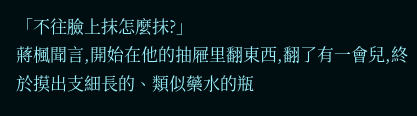「不往臉上抹怎麼抹?」
蔣楓聞言,開始在他的抽屜里翻東西,翻了有一會兒,終於摸出支細長的、類似藥水的瓶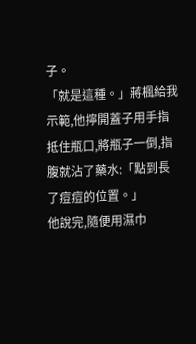子。
「就是這種。」蔣楓給我示範,他擰開蓋子用手指抵住瓶口,將瓶子一倒,指腹就沾了藥水:「點到長了痘痘的位置。」
他說完,隨便用濕巾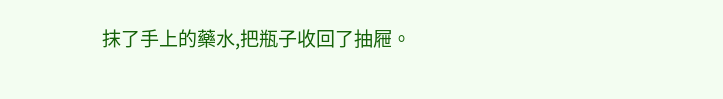抹了手上的藥水,把瓶子收回了抽屜。